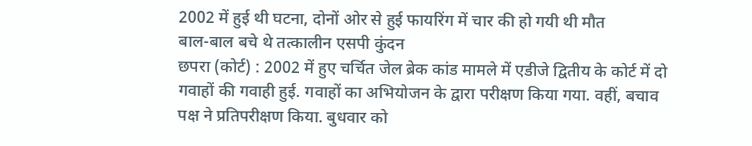2002 में हुई थी घटना, दोनों ओर से हुई फायरिंग में चार की हो गयी थी मौत
बाल-बाल बचे थे तत्कालीन एसपी कुंदन
छपरा (कोर्ट) : 2002 में हुए चर्चित जेल ब्रेक कांड मामले में एडीजे द्वितीय के कोर्ट में दो गवाहों की गवाही हुई. गवाहों का अभियोजन के द्वारा परीक्षण किया गया. वहीं, बचाव पक्ष ने प्रतिपरीक्षण किया. बुधवार को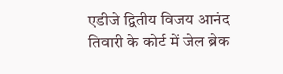एडीजे द्वितीय विजय आनंद तिवारी के कोर्ट में जेल ब्रेक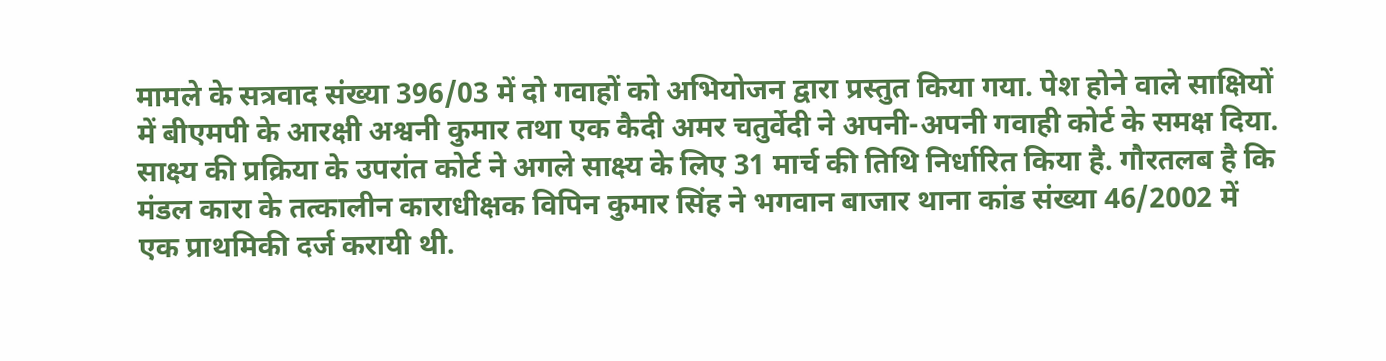मामले के सत्रवाद संख्या 396/03 में दो गवाहों को अभियोजन द्वारा प्रस्तुत किया गया. पेश होने वाले साक्षियों में बीएमपी के आरक्षी अश्वनी कुमार तथा एक कैदी अमर चतुर्वेदी ने अपनी-अपनी गवाही कोर्ट के समक्ष दिया.
साक्ष्य की प्रक्रिया के उपरांत कोर्ट ने अगले साक्ष्य के लिए 31 मार्च की तिथि निर्धारित किया है. गौरतलब है कि मंडल कारा के तत्कालीन काराधीक्षक विपिन कुमार सिंह ने भगवान बाजार थाना कांड संख्या 46/2002 में एक प्राथमिकी दर्ज करायी थी.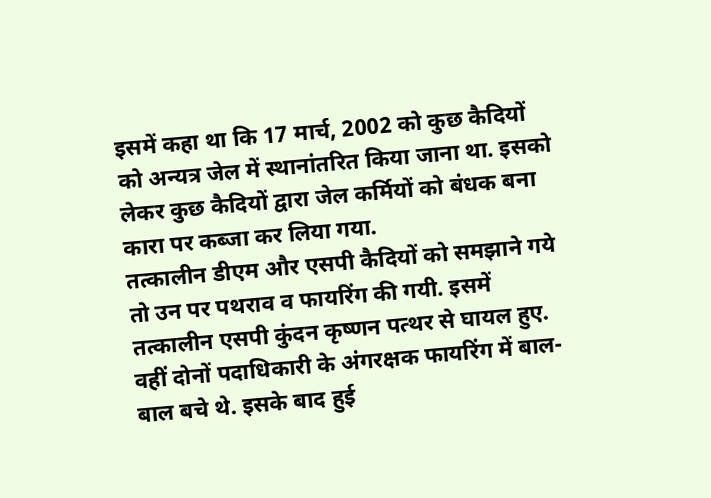इसमें कहा था कि 17 मार्च, 2002 को कुछ कैदियों को अन्यत्र जेल में स्थानांतरित किया जाना था. इसको लेकर कुछ कैदियों द्वारा जेल कर्मियों को बंधक बना कारा पर कब्जा कर लिया गया.
तत्कालीन डीएम और एसपी कैदियों को समझाने गये तो उन पर पथराव व फायरिंग की गयी. इसमें तत्कालीन एसपी कुंदन कृष्णन पत्थर से घायल हुए. वहीं दोनों पदाधिकारी के अंगरक्षक फायरिंग में बाल-बाल बचे थे. इसके बाद हुई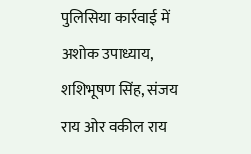पुलिसिया कार्रवाई में अशोक उपाध्याय, शशिभूषण सिंह, संजय राय ओर वकील राय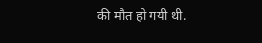की मौत हो गयी थी.